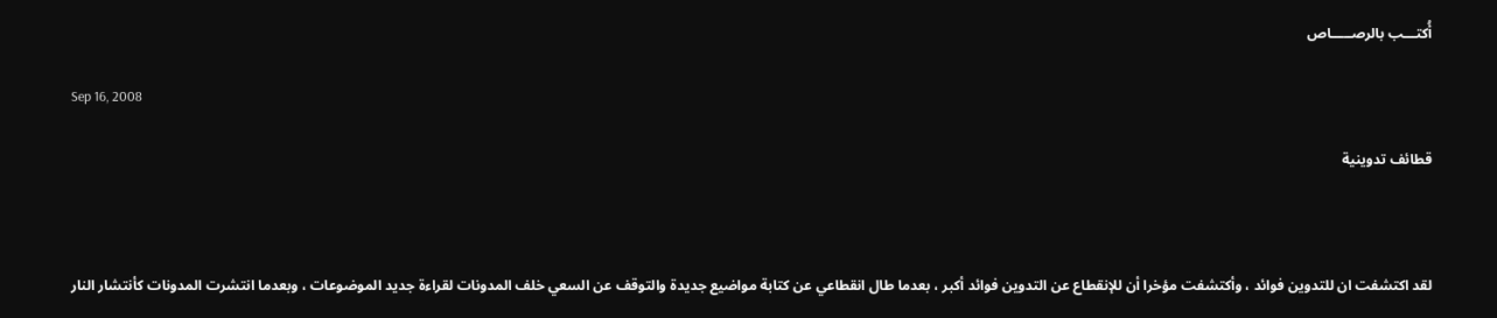أُكتـــب بالرصـــــاص

Sep 16, 2008

قطائف تدوينية



لقد اكتشفت ان للتدوين فوائد ، وأكتشفت مؤخرا أن للإنقطاع عن التدوين فوائد أكبر ، بعدما طال انقطاعي عن كتابة مواضيع جديدة والتوقف عن السعي خلف المدونات لقراءة جديد الموضوعات ، وبعدما انتشرت المدونات كأنتشار النار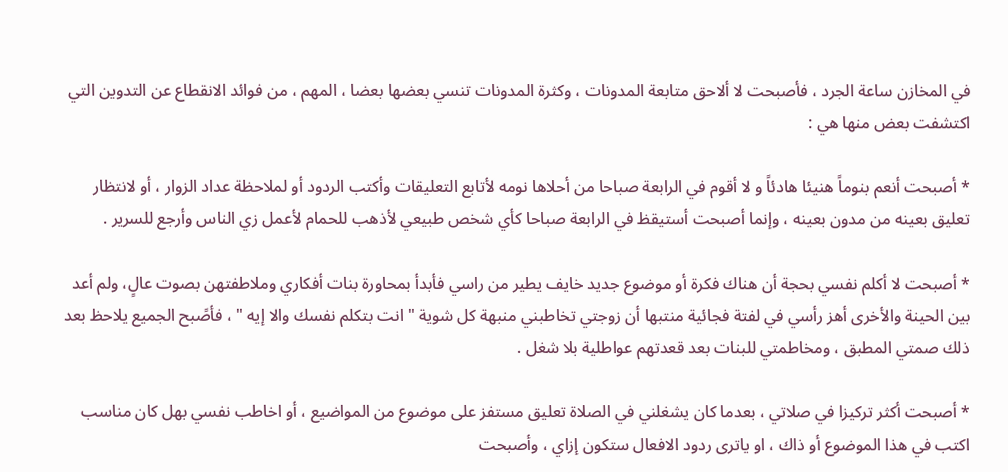في المخازن ساعة الجرد ، فأصبحت لا ألاحق متابعة المدونات ، وكثرة المدونات تنسي بعضها بعضا ، المهم ، من فوائد الانقطاع عن التدوين التي اكتشفت بعض منها هي :

* أصبحت أنعم بنوماً هنيئا هادئاً و لا أقوم في الرابعة صباحا من أحلاها نومه لأتابع التعليقات وأكتب الردود أو لملاحظة عداد الزوار ، أو لانتظار تعليق بعينه من مدون بعينه ، وإنما أصبحت أستيقظ في الرابعة صباحا كأي شخص طبيعي لأذهب للحمام لأعمل زي الناس وأرجع للسرير .

* أصبحت لا أكلم نفسي بحجة أن هناك فكرة أو موضوع جديد خايف يطير من راسي فأبدأ بمحاورة بنات أفكاري وملاطفتهن بصوت عالٍ، ولم أعد بين الحينة والأخرى أهز رأسي في لفتة فجائية منتبها أن زوجتي تخاطبني منبهة كل شوية " انت بتكلم نفسك والا إيه " ، فأصًبح الجميع يلاحظ بعد ذلك صمتي المطبق ، ومخاطمتي للبنات بعد قعدتهم عواطلية بلا شغل .

* أصبحت أكثر تركيزا في صلاتي ، بعدما كان يشغلني في الصلاة تعليق مستفز على موضوع من المواضيع ، أو اخاطب نفسي بهل كان مناسب اكتب في هذا الموضوع أو ذاك ، او ياترى ردود الافعال ستكون إزاي ، وأصبحت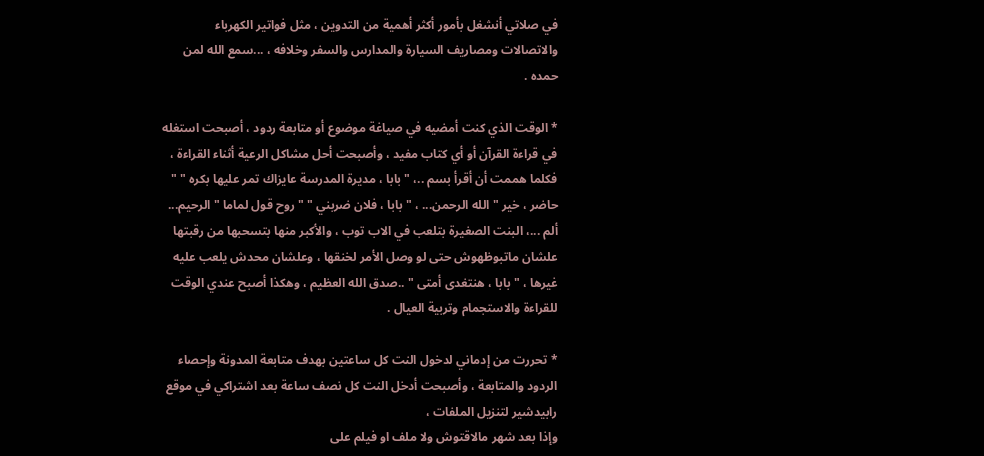في صلاتي أنشغل بأمور أكثر أهمية من التدوين ، مثل فواتير الكهرباء والاتصالات ومصاريف السيارة والمدارس والسفر وخلافه ، ...سمع الله لمن حمده .

* الوقت الذي كنت أمضيه في صياغة موضوع أو متابعة ردود ، أصبحت استغله في قراءة القرآن أو أي كتاب مفيد ، وأصبحت أحل مشاكل الرعية أثناء القراءة ، فكلما هممت أن أقرأ بسم ..، " بابا ، مديرة المدرسة عايزاك تمر عليها بكره " " حاضر ، خير " الله الرحمن... ، " بابا ، فلان ضربني " " روح قول لماما " الرحيم... ألم ...، البنت الصغيرة بتلعب في الاب توب ، والأكبر منها بتسحبها من رقبتها علشان ماتبوظهوش حتى لو وصل الأمر لخنقها ، وعلشان محدش يلعب عليه غيرها ، " بابا ، هنتغدى أمتى " ..صدق الله العظيم ، وهكذا أصبح عندي الوقت للقراءة والاستجمام وتربية العيال .

* تحررت من إدماني لدخول النت كل ساعتين بهدف متابعة المدونة وإحصاء الردود والمتابعة ، وأصبحت أدخل النت كل نصف ساعة بعد اشتراكي في موقع رابيدشير لتنزيل الملفات ،
وإذا بعد شهر مالاقتوش ولا ملف او فيلم على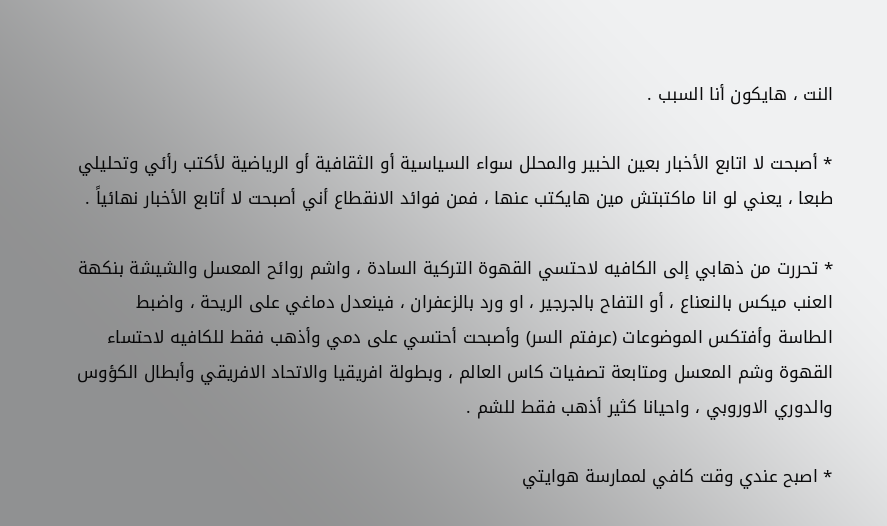النت ، هايكون أنا السبب .

* أصبحت لا اتابع الأخبار بعين الخبير والمحلل سواء السياسية أو الثقافية أو الرياضية لأكتب رأئي وتحليلي طبعا ، يعني لو انا ماكتبتش مين هايكتب عنها ، فمن فوائد الانقطاع أني أصبحت لا أتابع الأخبار نهائياً .

* تحررت من ذهابي إلى الكافيه لاحتسي القهوة التركية السادة ، واشم روائح المعسل والشيشة بنكهة العنب ميكس بالنعناع ، أو التفاح بالجرجير ، او ورد بالزعفران ، فينعدل دماغي على الريحة ، واضبط الطاسة وأفتكس الموضوعات (عرفتم السر) وأصبحت أحتسي على دمي وأذهب فقط للكافيه لاحتساء القهوة وشم المعسل ومتابعة تصفيات كاس العالم ، وبطولة افريقيا والاتحاد الافريقي وأبطال الكؤوس والدوري الاوروبي ، واحيانا كثير أذهب فقط للشم .

* اصبح عندي وقت كافي لممارسة هوايتي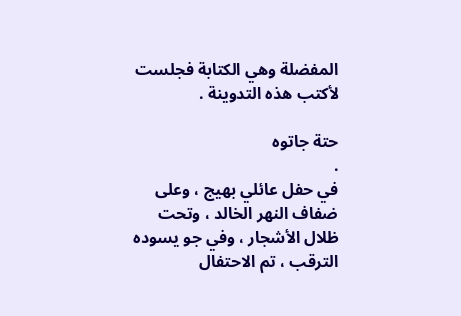المفضلة وهي الكتابة فجلست لأكتب هذه التدوينة .

حتة جاتوه
.
في حفل عائلي بهيج ، وعلى ضفاف النهر الخالد ، وتحت ظلال الأشجار ، وفي جو يسوده الترقب ، تم الاحتفال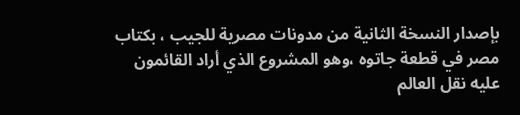بإصدار النسخة الثانية من مدونات مصرية للجيب ، بكتاب مصر في قطعة جاتوه ،وهو المشروع الذي أراد القائمون عليه نقل العالم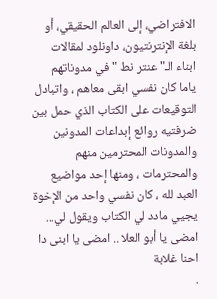الافتراضي، إلى العالم الحقيقي، أو بلغة الإنترنتيون، داونلود لمقالات ابناء الـ" عنتر نط " في مدوناتهم
ياما كان نفسي ابقى معاهم ، واتبادل التوقيعات على الكتاب الذي حمل بين ضرفتيه روائع إبداعات المدونين والمدونات المحترمين منهم والمحترمات ، ومنها إحد مواضيع العبد لله ، كان نفسي واحد من الإخوة يجيي مادد لي الكتاب ويقول لي... امضى يا أبو العلا .. امضى يا ابنى دا احنا غلابة
.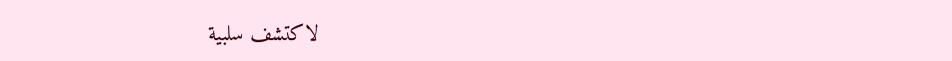لاكتشف سلبية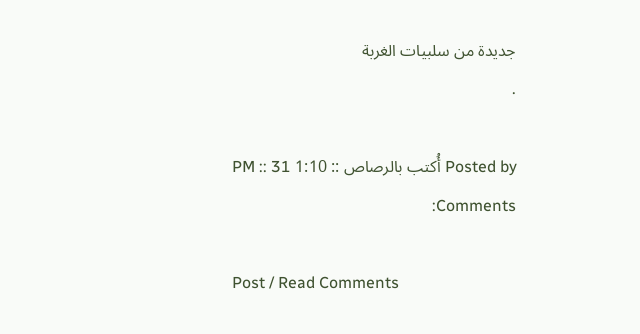جديدة من سلبيات الغربة
.

Posted by أُكتب بالرصاص :: 1:10 PM :: 31 Comments:

Post / Read Comments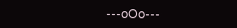---oOo---